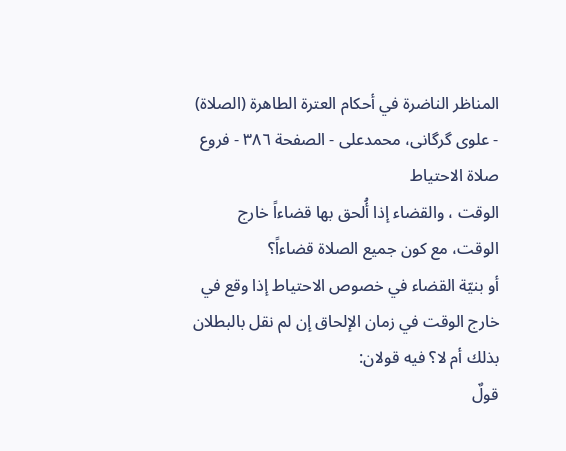المناظر الناضرة في أحکام العترة الطاهرة (الصلاة) - علوی گرگانی، محمدعلی - الصفحة ٣٨٦ - فروع صلاة الاحتياط
الوقت ، والقضاء إذا أُلحق بها قضاءاً خارج الوقت، مع كون جميع الصلاة قضاءاً؟
أو بنيّة القضاء في خصوص الاحتياط إذا وقع في خارج الوقت في زمان الإلحاق إن لم نقل بالبطلان بذلك أم لا؟ فيه قولان:
قولٌ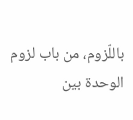باللّزوم، من باب لزوم الوحدة بين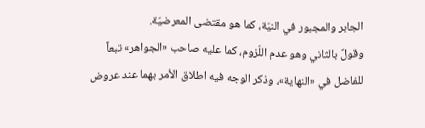الجابر والمجبور في النيّة، كما هو مقتضى المعرضيّة.
وقولٌ بالثاني وهو عدم اللّزوم، كما عليه صاحب «الجواهر» تبعاً للفاضل في «النهاية»، وذكر الوجه فيه اطلاق الأمر بهما عند عروض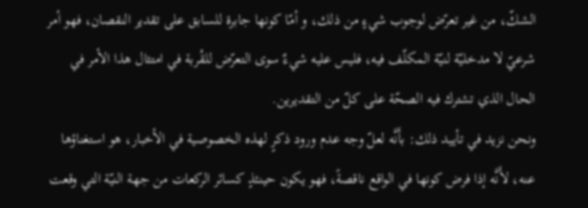الشكّ، من غير تعرّض لوجوب شيءٍ من ذلك، و أمّا كونها جابرة للسابق على تقدير النقصان، فهو أمر شرعيّ لا مدخليّة لنيّة المكلّف فيه، فليس عليه شيءٌ سوى التعرّض للقُربة في امتثال هذا الأمر في الحال الذي تشترك فيه الصحّة على كلّ من التقديرين.
ونحن نزيد في تأييد ذلك: بأَنَّه لعلّ وجه عدم ورود ذكرٍ لهذه الخصوصية في الأخبار، هو استغناؤها عنه، لأَنَّه إذا فرض كونها في الواقع ناقصةً، فهو يكون حينئذٍ كسائر الركعات من جهة النيّة التي وقعت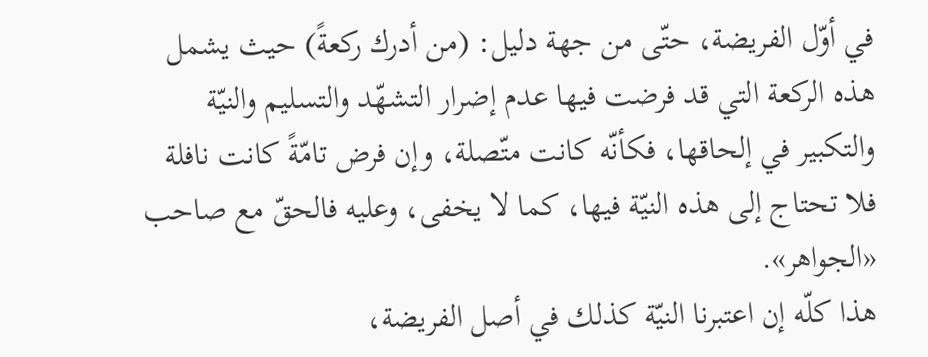في أوّل الفريضة، حتّى من جهة دليل: (من أدرك ركعةً) حيث يشمل هذه الركعة التي قد فرضت فيها عدم إضرار التشهّد والتسليم والنيّة والتكبير في إلحاقها، فكأنّه كانت متّصلة، وإن فرض تامّةً كانت نافلة فلا تحتاج إلى هذه النيّة فيها، كما لا يخفى، وعليه فالحقّ مع صاحب «الجواهر».
هذا كلّه إن اعتبرنا النيّة كذلك في أصل الفريضة،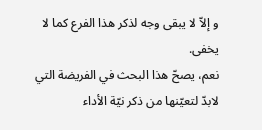و إلاّ لا يبقى وجه لذكر هذا الفرع كما لا يخفى.
نعم، يصحّ هذا البحث في الفريضة التي لابدّ لتعيّنها من ذكر نيّة الأداء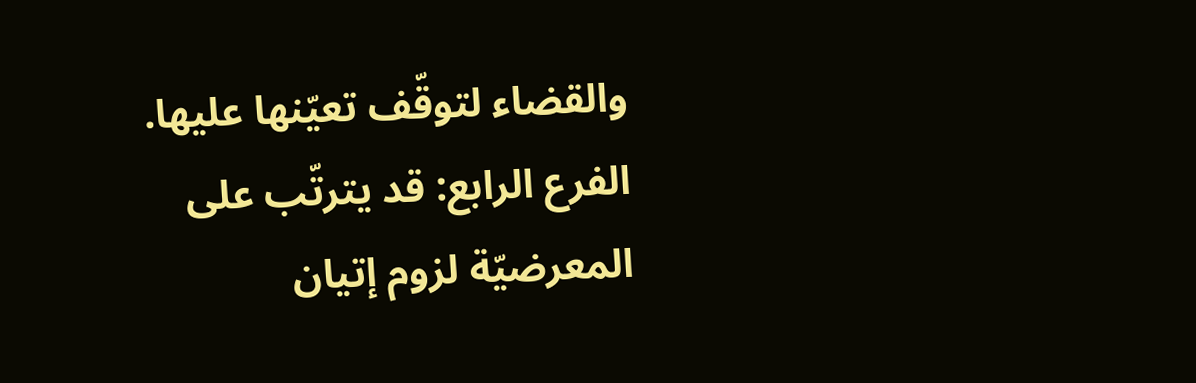والقضاء لتوقّف تعيّنها عليها.
الفرع الرابع: قد يترتّب على المعرضيّة لزوم إتيان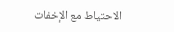الاحتياط مع الإخفات